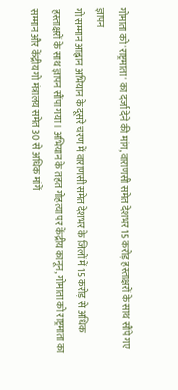गोमाता को 'राष्ट्रमाता' का दर्जा देने की मांग, वाराणसी समेत देशभर 15 करोड़ हस्ताक्षरों के साथ सौंपे गए ज्ञापन
गो सम्मान आह्वान अभियान के दूसरे चरण में वाराणसी समेत देशभर के जिलों में 15 करोड़ से अधिक हस्ताक्षरों के साथ ज्ञापन सौंपा गया। अभियान के तहत गोहत्या पर केंद्रीय कानून, गोमाता को राष्ट्रमाता का सम्मान और केंद्रीय गो मंत्रालय समेत 30 से अधिक मांगें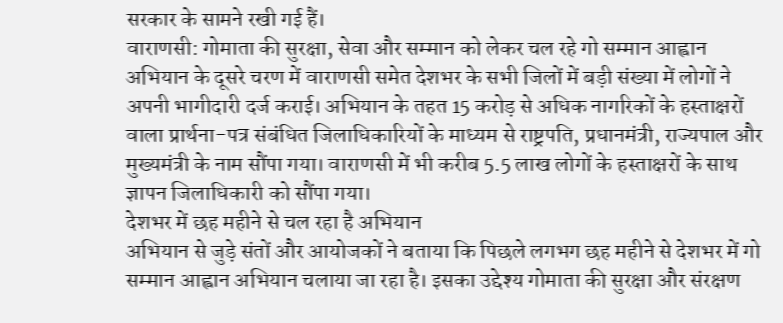सरकार के सामने रखी गई हैं।
वाराणसी: गोमाता की सुरक्षा, सेवा और सम्मान को लेकर चल रहे गो सम्मान आह्वान अभियान के दूसरे चरण में वाराणसी समेत देशभर के सभी जिलों में बड़ी संख्या में लोगों ने अपनी भागीदारी दर्ज कराई। अभियान के तहत 15 करोड़ से अधिक नागरिकों के हस्ताक्षरों वाला प्रार्थना-पत्र संबंधित जिलाधिकारियों के माध्यम से राष्ट्रपति, प्रधानमंत्री, राज्यपाल और मुख्यमंत्री के नाम सौंपा गया। वाराणसी में भी करीब 5.5 लाख लोगों के हस्ताक्षरों के साथ ज्ञापन जिलाधिकारी को सौंपा गया।
देशभर में छह महीने से चल रहा है अभियान
अभियान से जुड़े संतों और आयोजकों ने बताया कि पिछले लगभग छह महीने से देशभर में गो सम्मान आह्वान अभियान चलाया जा रहा है। इसका उद्देश्य गोमाता की सुरक्षा और संरक्षण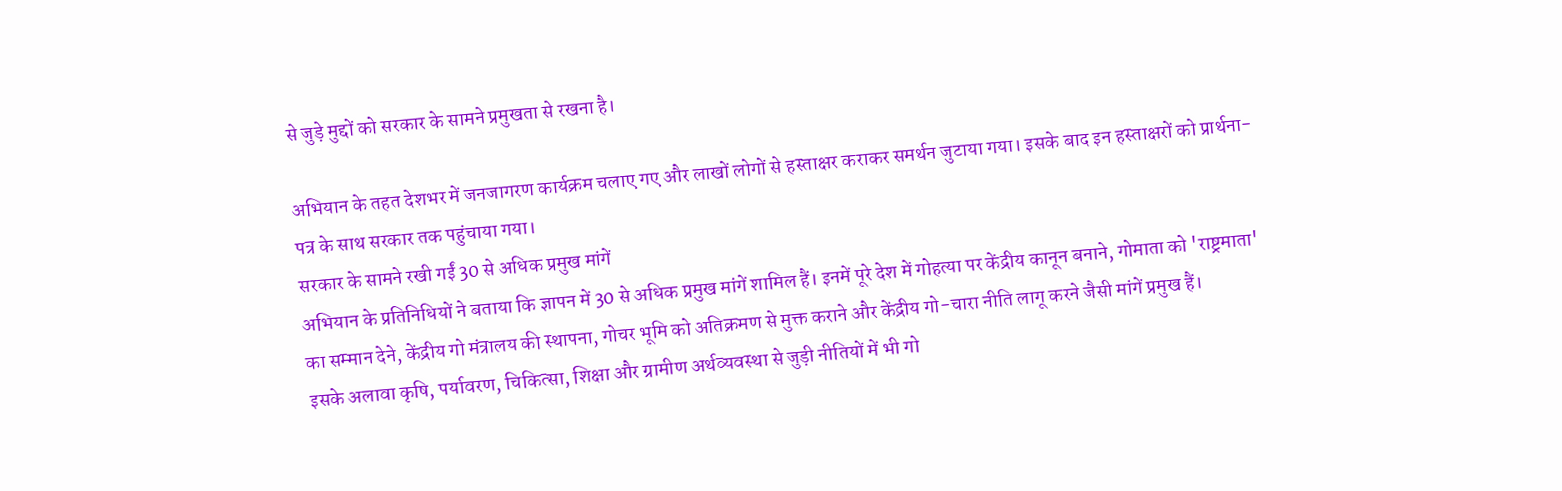से जुड़े मुद्दों को सरकार के सामने प्रमुखता से रखना है।

अभियान के तहत देशभर में जनजागरण कार्यक्रम चलाए गए और लाखों लोगों से हस्ताक्षर कराकर समर्थन जुटाया गया। इसके बाद इन हस्ताक्षरों को प्रार्थना-पत्र के साथ सरकार तक पहुंचाया गया।
सरकार के सामने रखी गईं 30 से अधिक प्रमुख मांगें
अभियान के प्रतिनिधियों ने बताया कि ज्ञापन में 30 से अधिक प्रमुख मांगें शामिल हैं। इनमें पूरे देश में गोहत्या पर केंद्रीय कानून बनाने, गोमाता को 'राष्ट्रमाता' का सम्मान देने, केंद्रीय गो मंत्रालय की स्थापना, गोचर भूमि को अतिक्रमण से मुक्त कराने और केंद्रीय गो-चारा नीति लागू करने जैसी मांगें प्रमुख हैं।
इसके अलावा कृषि, पर्यावरण, चिकित्सा, शिक्षा और ग्रामीण अर्थव्यवस्था से जुड़ी नीतियों में भी गो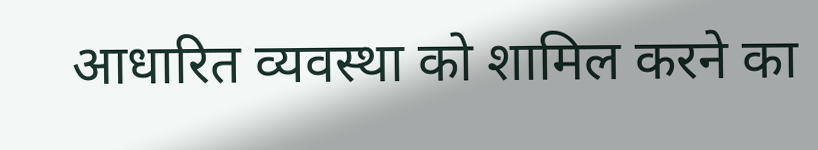आधारित व्यवस्था को शामिल करने का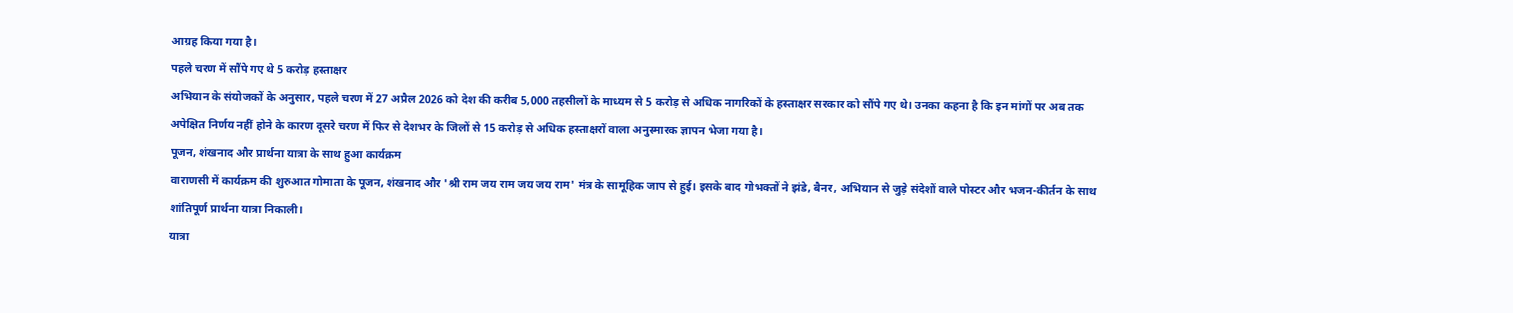आग्रह किया गया है।
पहले चरण में सौंपे गए थे 5 करोड़ हस्ताक्षर
अभियान के संयोजकों के अनुसार, पहले चरण में 27 अप्रैल 2026 को देश की करीब 5,000 तहसीलों के माध्यम से 5 करोड़ से अधिक नागरिकों के हस्ताक्षर सरकार को सौंपे गए थे। उनका कहना है कि इन मांगों पर अब तक अपेक्षित निर्णय नहीं होने के कारण दूसरे चरण में फिर से देशभर के जिलों से 15 करोड़ से अधिक हस्ताक्षरों वाला अनुस्मारक ज्ञापन भेजा गया है।
पूजन, शंखनाद और प्रार्थना यात्रा के साथ हुआ कार्यक्रम
वाराणसी में कार्यक्रम की शुरुआत गोमाता के पूजन, शंखनाद और 'श्री राम जय राम जय जय राम' मंत्र के सामूहिक जाप से हुई। इसके बाद गोभक्तों ने झंडे, बैनर, अभियान से जुड़े संदेशों वाले पोस्टर और भजन-कीर्तन के साथ शांतिपूर्ण प्रार्थना यात्रा निकाली।
यात्रा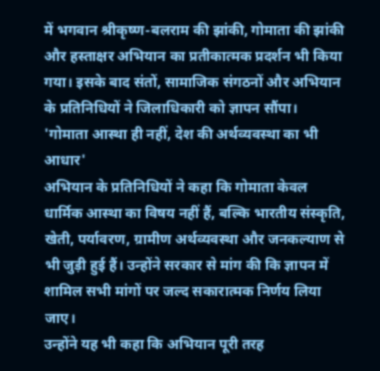में भगवान श्रीकृष्ण-बलराम की झांकी, गोमाता की झांकी और हस्ताक्षर अभियान का प्रतीकात्मक प्रदर्शन भी किया गया। इसके बाद संतों, सामाजिक संगठनों और अभियान के प्रतिनिधियों ने जिलाधिकारी को ज्ञापन सौंपा।
'गोमाता आस्था ही नहीं, देश की अर्थव्यवस्था का भी आधार'
अभियान के प्रतिनिधियों ने कहा कि गोमाता केवल धार्मिक आस्था का विषय नहीं हैं, बल्कि भारतीय संस्कृति, खेती, पर्यावरण, ग्रामीण अर्थव्यवस्था और जनकल्याण से भी जुड़ी हुई हैं। उन्होंने सरकार से मांग की कि ज्ञापन में शामिल सभी मांगों पर जल्द सकारात्मक निर्णय लिया जाए।
उन्होंने यह भी कहा कि अभियान पूरी तरह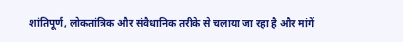शांतिपूर्ण, लोकतांत्रिक और संवैधानिक तरीके से चलाया जा रहा है और मांगें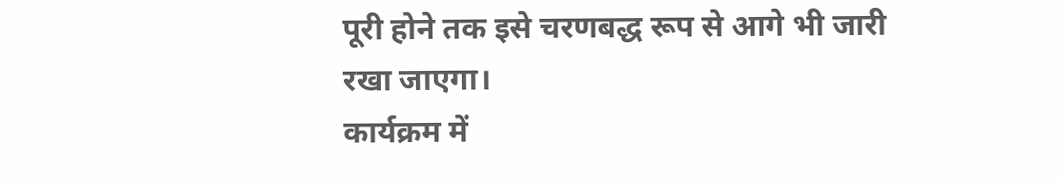पूरी होने तक इसे चरणबद्ध रूप से आगे भी जारी रखा जाएगा।
कार्यक्रम में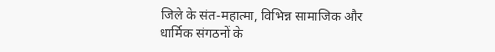जिले के संत-महात्मा, विभिन्न सामाजिक और धार्मिक संगठनों के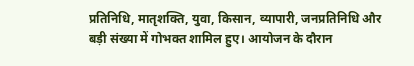प्रतिनिधि, मातृशक्ति, युवा, किसान, व्यापारी, जनप्रतिनिधि और बड़ी संख्या में गोभक्त शामिल हुए। आयोजन के दौरान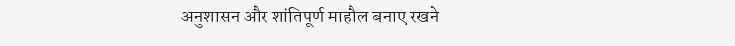अनुशासन और शांतिपूर्ण माहौल बनाए रखने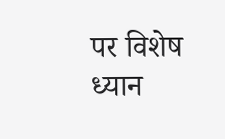पर विशेष ध्यान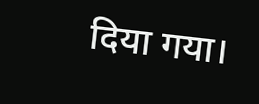दिया गया।